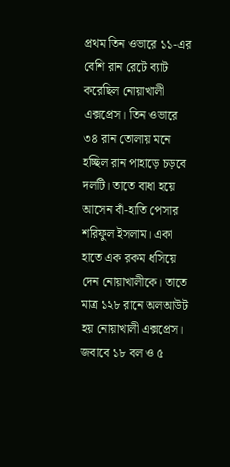প্রথম তিন ওভারে ১১-এর বেশি রান রেটে ব্যাট করেছিল নোয়াখালী এক্সপ্রেস। তিন ওভারে ৩৪ রান তোলায় মনে হচ্ছিল রান পাহাড়ে চড়বে দলটি। তাতে বাধা হয়ে আসেন বাঁ-হাতি পেসার শরিফুল ইসলাম। একা হাতে এক রকম ধসিয়ে দেন নোয়াখালীকে। তাতে মাত্র ১২৮ রানে অলআউট হয় নোয়াখালী এক্সপ্রেস। জবাবে ১৮ বল ও ৫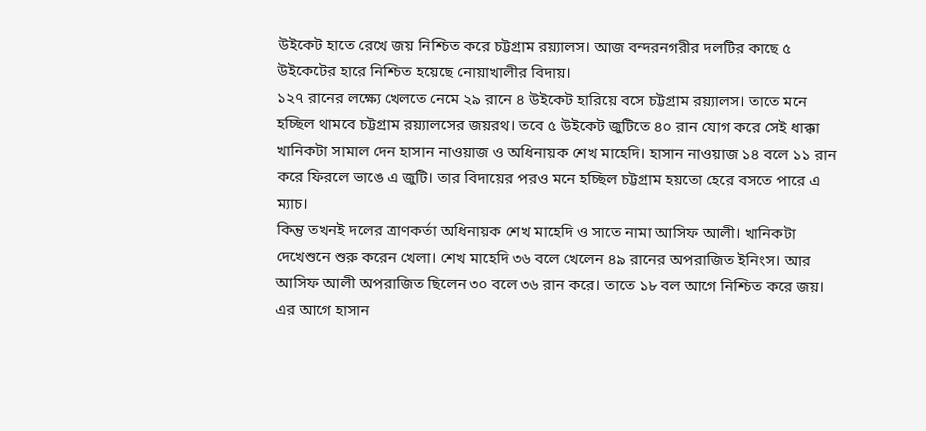উইকেট হাতে রেখে জয় নিশ্চিত করে চট্টগ্রাম রয়্যালস। আজ বন্দরনগরীর দলটির কাছে ৫ উইকেটের হারে নিশ্চিত হয়েছে নোয়াখালীর বিদায়।
১২৭ রানের লক্ষ্যে খেলতে নেমে ২৯ রানে ৪ উইকেট হারিয়ে বসে চট্টগ্রাম রয়্যালস। তাতে মনে হচ্ছিল থামবে চট্টগ্রাম রয়্যালসের জয়রথ। তবে ৫ উইকেট জুটিতে ৪০ রান যোগ করে সেই ধাক্কা খানিকটা সামাল দেন হাসান নাওয়াজ ও অধিনায়ক শেখ মাহেদি। হাসান নাওয়াজ ১৪ বলে ১১ রান করে ফিরলে ভাঙে এ জুটি। তার বিদায়ের পরও মনে হচ্ছিল চট্টগ্রাম হয়তো হেরে বসতে পারে এ ম্যাচ।
কিন্তু তখনই দলের ত্রাণকর্তা অধিনায়ক শেখ মাহেদি ও সাতে নামা আসিফ আলী। খানিকটা দেখেশুনে শুরু করেন খেলা। শেখ মাহেদি ৩৬ বলে খেলেন ৪৯ রানের অপরাজিত ইনিংস। আর আসিফ আলী অপরাজিত ছিলেন ৩০ বলে ৩৬ রান করে। তাতে ১৮ বল আগে নিশ্চিত করে জয়।
এর আগে হাসান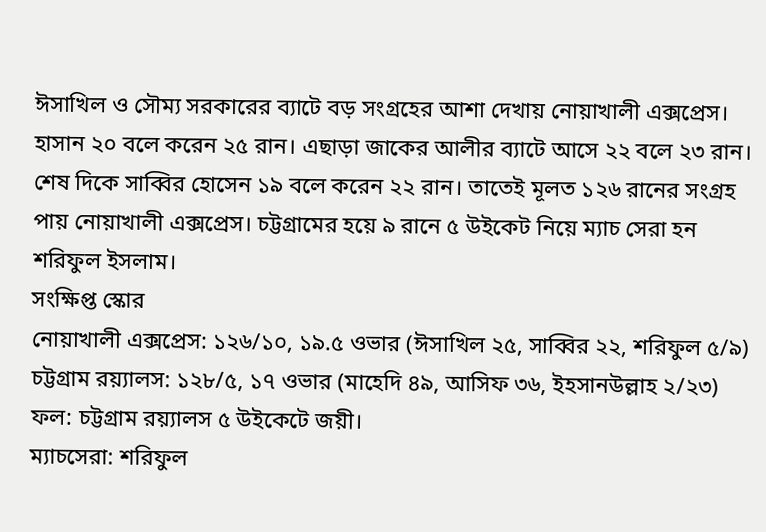ঈসাখিল ও সৌম্য সরকারের ব্যাটে বড় সংগ্রহের আশা দেখায় নোয়াখালী এক্সপ্রেস। হাসান ২০ বলে করেন ২৫ রান। এছাড়া জাকের আলীর ব্যাটে আসে ২২ বলে ২৩ রান। শেষ দিকে সাব্বির হোসেন ১৯ বলে করেন ২২ রান। তাতেই মূলত ১২৬ রানের সংগ্রহ পায় নোয়াখালী এক্সপ্রেস। চট্টগ্রামের হয়ে ৯ রানে ৫ উইকেট নিয়ে ম্যাচ সেরা হন শরিফুল ইসলাম।
সংক্ষিপ্ত স্কোর
নোয়াখালী এক্সপ্রেস: ১২৬/১০, ১৯.৫ ওভার (ঈসাখিল ২৫, সাব্বির ২২, শরিফুল ৫/৯)
চট্টগ্রাম রয়্যালস: ১২৮/৫, ১৭ ওভার (মাহেদি ৪৯, আসিফ ৩৬, ইহসানউল্লাহ ২/২৩)
ফল: চট্টগ্রাম রয়্যালস ৫ উইকেটে জয়ী।
ম্যাচসেরা: শরিফুল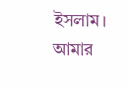ইসলাম।
আমার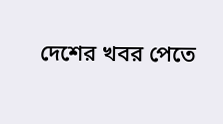দেশের খবর পেতে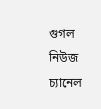গুগল নিউজ চ্যানেল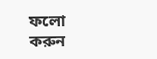ফলো করুন